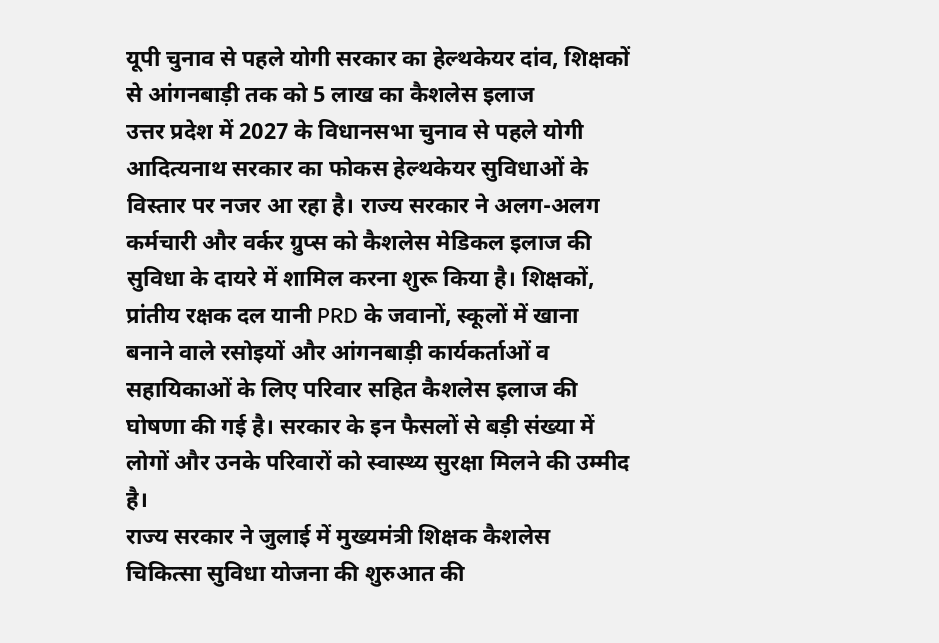यूपी चुनाव से पहले योगी सरकार का हेल्थकेयर दांव, शिक्षकों से आंगनबाड़ी तक को 5 लाख का कैशलेस इलाज
उत्तर प्रदेश में 2027 के विधानसभा चुनाव से पहले योगी आदित्यनाथ सरकार का फोकस हेल्थकेयर सुविधाओं के विस्तार पर नजर आ रहा है। राज्य सरकार ने अलग-अलग कर्मचारी और वर्कर ग्रुप्स को कैशलेस मेडिकल इलाज की सुविधा के दायरे में शामिल करना शुरू किया है। शिक्षकों, प्रांतीय रक्षक दल यानी PRD के जवानों, स्कूलों में खाना बनाने वाले रसोइयों और आंगनबाड़ी कार्यकर्ताओं व सहायिकाओं के लिए परिवार सहित कैशलेस इलाज की घोषणा की गई है। सरकार के इन फैसलों से बड़ी संख्या में लोगों और उनके परिवारों को स्वास्थ्य सुरक्षा मिलने की उम्मीद है।
राज्य सरकार ने जुलाई में मुख्यमंत्री शिक्षक कैशलेस चिकित्सा सुविधा योजना की शुरुआत की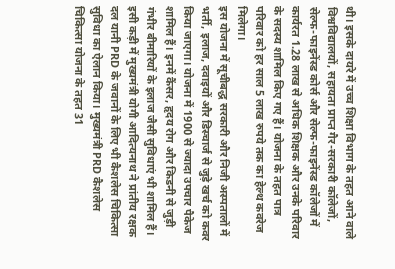थी। इसके दायरे में उच्च शिक्षा विभाग के तहत आने वाले विश्वविद्यालयों, सहायता प्राप्त गैर-सरकारी कॉलेजों, सेल्फ-फाइनेंस्ड कोर्स और सेल्फ-फाइनेंस्ड कॉलेजों में कार्यरत 1.28 लाख से अधिक शिक्षक और उनके परिवार के सदस्य शामिल किए गए हैं। योजना के तहत पात्र परिवार को हर साल 5 लाख रुपये तक का हेल्थ कवरेज मिलेगा।
इस योजना में सूचीबद्ध सरकारी और निजी अस्पतालों में भर्ती, इलाज, दवाइयों और डिस्चार्ज से जुड़े खर्च को कवर किया जाएगा। योजना में 1900 से ज्यादा उपचार पैकेज शामिल हैं। इनमें कैंसर, हृदय रोग और किडनी से जुड़ी गंभीर बीमारियों के इलाज जैसी सुविधाएं भी शामिल हैं।
इसी कड़ी में मुख्यमंत्री योगी आदित्यनाथ ने प्रांतीय रक्षक दल यानी PRD के जवानों के लिए भी कैशलेस चिकित्सा सुविधा का ऐलान किया। मुख्यमंत्री PRD कैशलेस चिकित्सा योजना के तहत 31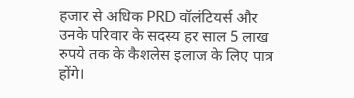हजार से अधिक PRD वॉलंटियर्स और उनके परिवार के सदस्य हर साल 5 लाख रुपये तक के कैशलेस इलाज के लिए पात्र होंगे।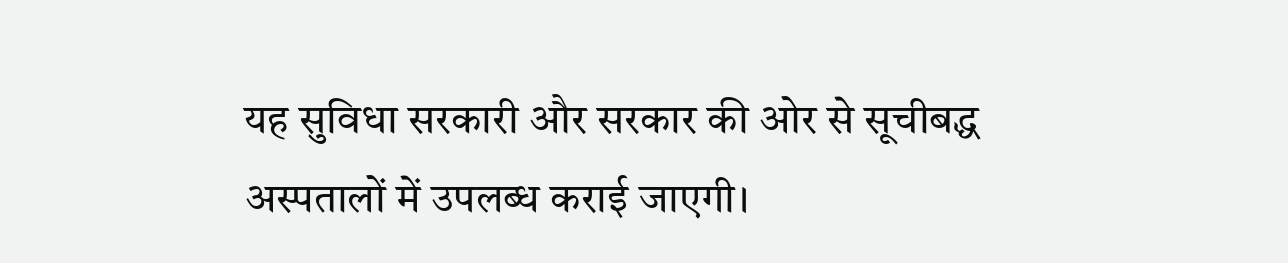यह सुविधा सरकारी और सरकार की ओर से सूचीबद्ध अस्पतालों में उपलब्ध कराई जाएगी।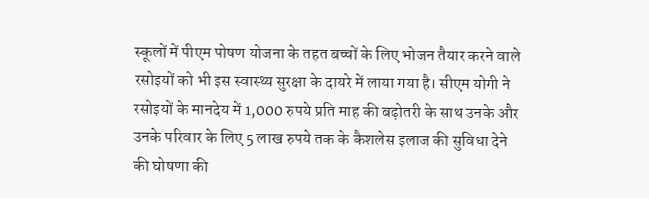स्कूलों में पीएम पोषण योजना के तहत बच्चों के लिए भोजन तैयार करने वाले रसोइयों को भी इस स्वास्थ्य सुरक्षा के दायरे में लाया गया है। सीएम योगी ने रसोइयों के मानदेय में 1,000 रुपये प्रति माह की बढ़ोतरी के साथ उनके और उनके परिवार के लिए 5 लाख रुपये तक के कैशलेस इलाज की सुविधा देने की घोषणा की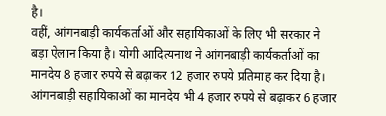है।
वहीं, आंगनबाड़ी कार्यकर्ताओं और सहायिकाओं के लिए भी सरकार ने बड़ा ऐलान किया है। योगी आदित्यनाथ ने आंगनबाड़ी कार्यकर्ताओं का मानदेय 8 हजार रुपये से बढ़ाकर 12 हजार रुपये प्रतिमाह कर दिया है। आंगनबाड़ी सहायिकाओं का मानदेय भी 4 हजार रुपये से बढ़ाकर 6 हजार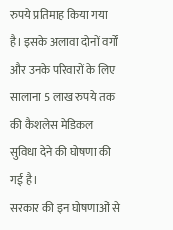रुपये प्रतिमाह किया गया है। इसके अलावा दोनों वर्गों और उनके परिवारों के लिए सालाना 5 लाख रुपये तक की कैशलेस मेडिकल सुविधा देने की घोषणा की गई है।
सरकार की इन घोषणाओं से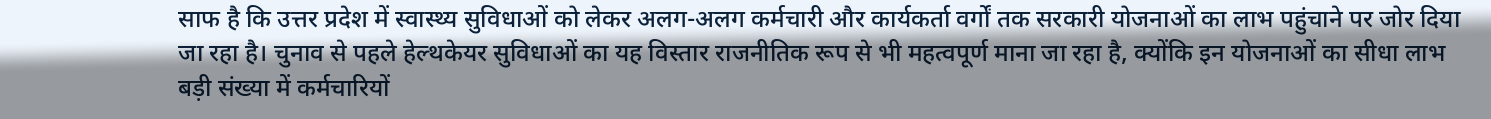साफ है कि उत्तर प्रदेश में स्वास्थ्य सुविधाओं को लेकर अलग-अलग कर्मचारी और कार्यकर्ता वर्गों तक सरकारी योजनाओं का लाभ पहुंचाने पर जोर दिया जा रहा है। चुनाव से पहले हेल्थकेयर सुविधाओं का यह विस्तार राजनीतिक रूप से भी महत्वपूर्ण माना जा रहा है, क्योंकि इन योजनाओं का सीधा लाभ बड़ी संख्या में कर्मचारियों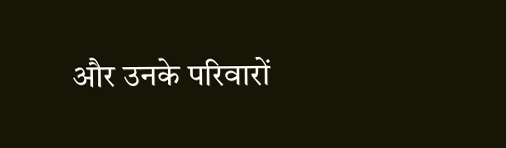और उनके परिवारों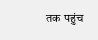तक पहुंच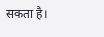सकता है।